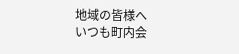地域の皆様へ
いつも町内会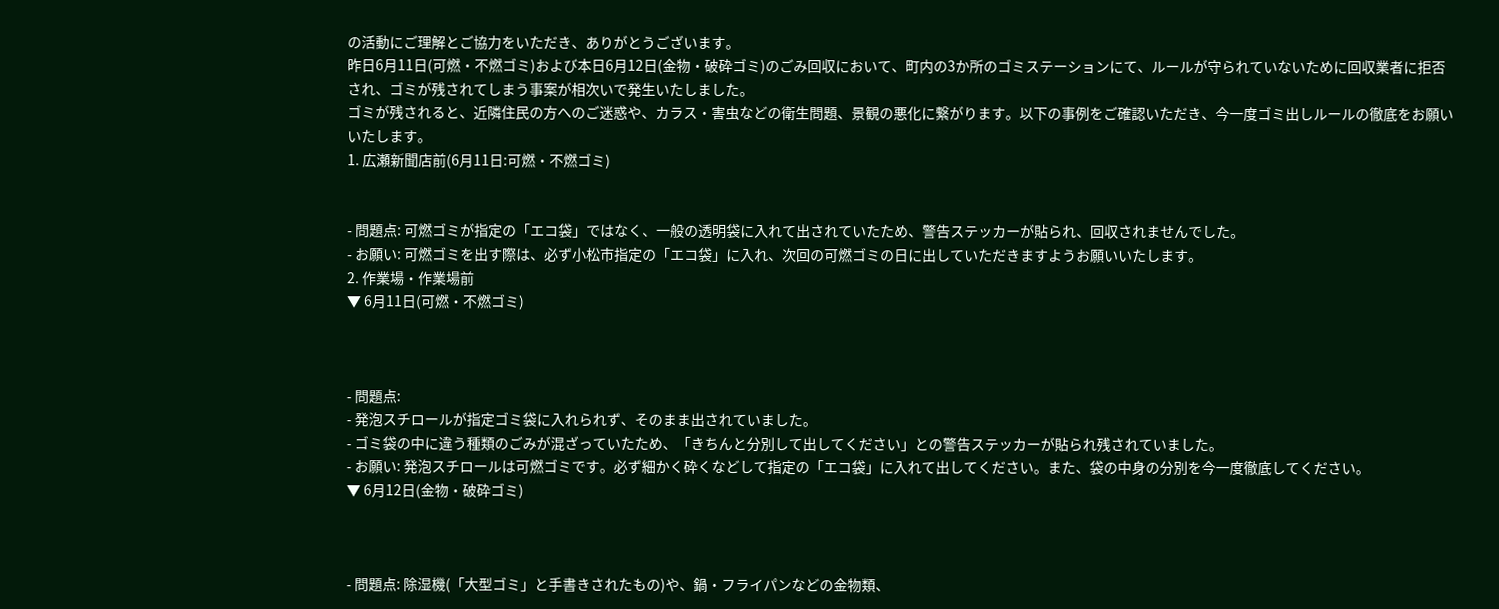の活動にご理解とご協力をいただき、ありがとうございます。
昨日6月11日(可燃・不燃ゴミ)および本日6月12日(金物・破砕ゴミ)のごみ回収において、町内の3か所のゴミステーションにて、ルールが守られていないために回収業者に拒否され、ゴミが残されてしまう事案が相次いで発生いたしました。
ゴミが残されると、近隣住民の方へのご迷惑や、カラス・害虫などの衛生問題、景観の悪化に繋がります。以下の事例をご確認いただき、今一度ゴミ出しルールの徹底をお願いいたします。
1. 広瀬新聞店前(6月11日:可燃・不燃ゴミ)


- 問題点: 可燃ゴミが指定の「エコ袋」ではなく、一般の透明袋に入れて出されていたため、警告ステッカーが貼られ、回収されませんでした。
- お願い: 可燃ゴミを出す際は、必ず小松市指定の「エコ袋」に入れ、次回の可燃ゴミの日に出していただきますようお願いいたします。
2. 作業場・作業場前
▼ 6月11日(可燃・不燃ゴミ)



- 問題点:
- 発泡スチロールが指定ゴミ袋に入れられず、そのまま出されていました。
- ゴミ袋の中に違う種類のごみが混ざっていたため、「きちんと分別して出してください」との警告ステッカーが貼られ残されていました。
- お願い: 発泡スチロールは可燃ゴミです。必ず細かく砕くなどして指定の「エコ袋」に入れて出してください。また、袋の中身の分別を今一度徹底してください。
▼ 6月12日(金物・破砕ゴミ)



- 問題点: 除湿機(「大型ゴミ」と手書きされたもの)や、鍋・フライパンなどの金物類、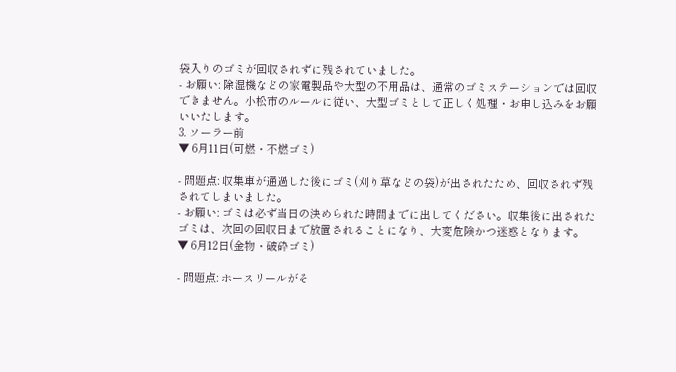袋入りのゴミが回収されずに残されていました。
- お願い: 除湿機などの家電製品や大型の不用品は、通常のゴミステーションでは回収できません。小松市のルールに従い、大型ゴミとして正しく処理・お申し込みをお願いいたします。
3. ソーラー前
▼ 6月11日(可燃・不燃ゴミ)

- 問題点: 収集車が通過した後にゴミ(刈り草などの袋)が出されたため、回収されず残されてしまいました。
- お願い: ゴミは必ず当日の決められた時間までに出してください。収集後に出されたゴミは、次回の回収日まで放置されることになり、大変危険かつ迷惑となります。
▼ 6月12日(金物・破砕ゴミ)

- 問題点: ホースリールがそ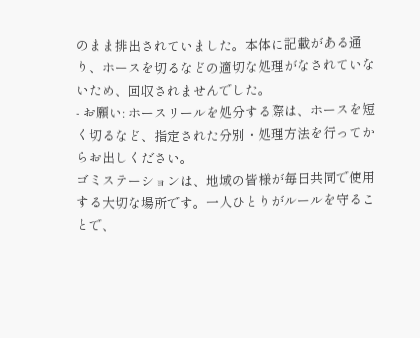のまま排出されていました。本体に記載がある通り、ホースを切るなどの適切な処理がなされていないため、回収されませんでした。
- お願い: ホースリールを処分する際は、ホースを短く切るなど、指定された分別・処理方法を行ってからお出しください。
ゴミステーションは、地域の皆様が毎日共同で使用する大切な場所です。一人ひとりがルールを守ることで、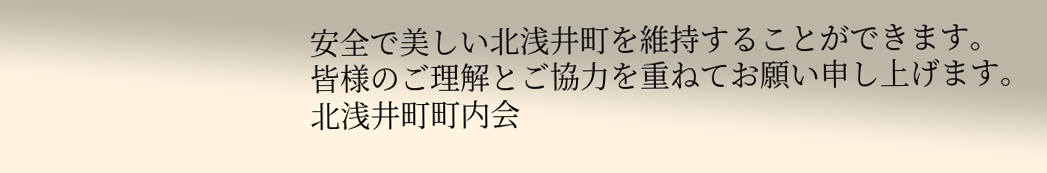安全で美しい北浅井町を維持することができます。
皆様のご理解とご協力を重ねてお願い申し上げます。
北浅井町町内会